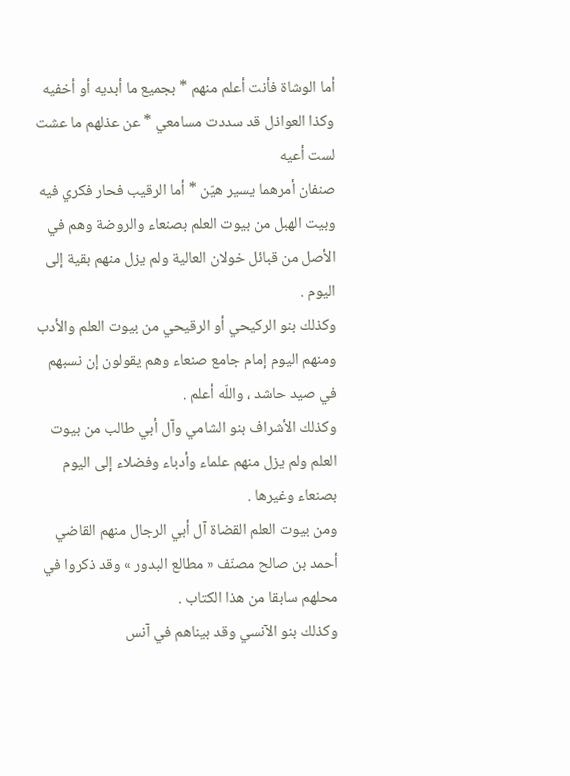أما الوشاة فأنت أعلم منهم * بجميع ما أبديه أو أخفيه
وكذا العواذل قد سددت مسامعي * عن عذلهم ما عشت لست أعيه
صنفان أمرهما يسير هيّن * أما الرقيب فحار فكري فيه
وبيت الهبل من بيوت العلم بصنعاء والروضة وهم في الأصل من قبائل خولان العالية ولم يزل منهم بقية إلى اليوم .
وكذلك بنو الركيحي أو الرقيحي من بيوت العلم والأدب ومنهم اليوم إمام جامع صنعاء وهم يقولون إن نسبهم في صيد حاشد ، واللّه أعلم .
وكذلك الأشراف بنو الشامي وآل أبي طالب من بيوت العلم ولم يزل منهم علماء وأدباء وفضلاء إلى اليوم بصنعاء وغيرها .
ومن بيوت العلم القضاة آل أبي الرجال منهم القاضي أحمد بن صالح مصنّف « مطالع البدور » وقد ذكروا في محلهم سابقا من هذا الكتاب .
وكذلك بنو الآنسي وقد بيناهم في آنس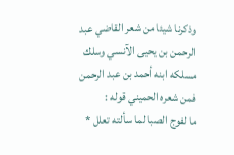وذكرنا شيئا من شعر القاضي عبد الرحمن بن يحيى الآنسي وسلك مسلكه ابنه أحمد بن عبد الرحمن فمن شعره الحميني قوله :
ما لفوج الصبا لما سألته تعلل *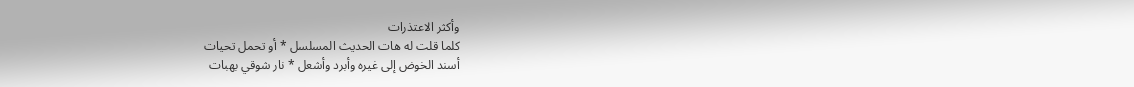وأكثر الاعتذرات
كلما قلت له هات الحديث المسلسل * أو تحمل تحيات
أسند الخوض إلى غيره وأبرد وأشعل * نار شوقي بهبات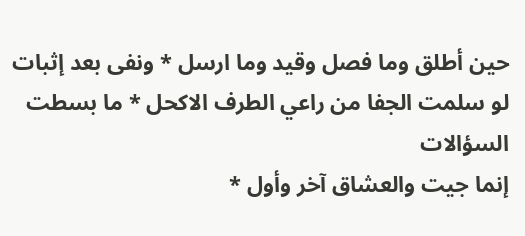حين أطلق وما فصل وقيد وما ارسل * ونفى بعد إثبات
لو سلمت الجفا من راعي الطرف الاكحل * ما بسطت السؤالات
إنما جيت والعشاق آخر وأول *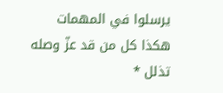يرسلوا في المهمات
هكذا كل من قد عزّ وصله تذلل *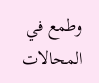وطمع في المحالات